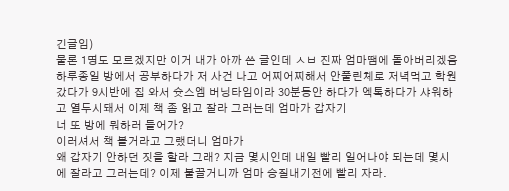긴글임)
물론 1명도 모르겠지만 이거 내가 아까 쓴 글인데 ㅅㅂ 진짜 엄마땜에 돌아버리겠음
하루종일 방에서 공부하다가 저 사건 나고 어찌어찌해서 안풀린체로 저녁먹고 학원갔다가 9시반에 집 와서 슛스엠 버닝타임이라 30분동안 하다가 엑톡하다가 샤워하고 열두시돼서 이제 책 좀 읽고 잘라 그러는데 엄마가 갑자기
너 또 방에 뭐하러 들어가?
이러셔서 책 볼거라고 그랬더니 엄마가
왜 갑자기 안하던 짓을 할라 그래? 지금 몇시인데 내일 빨리 일어나야 되는데 몇시에 잘라고 그러는데? 이제 불끌거니까 엄마 승질내기전에 빨리 자라.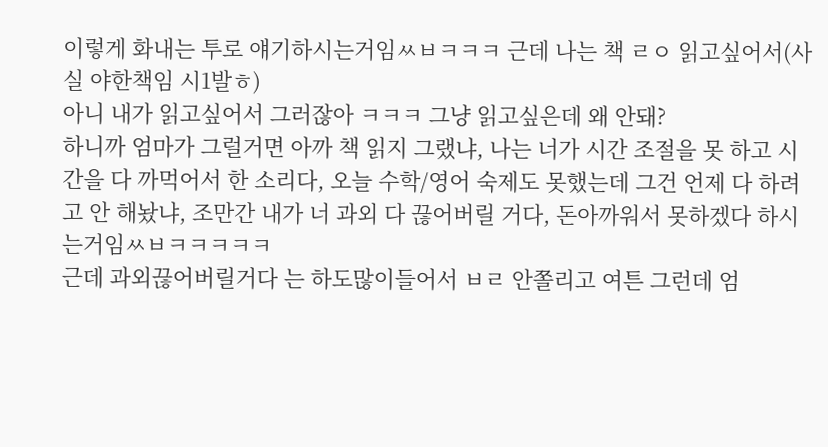이렇게 화내는 투로 얘기하시는거임ㅆㅂㅋㅋㅋ 근데 나는 책 ㄹㅇ 읽고싶어서(사실 야한책임 시1발ㅎ)
아니 내가 읽고싶어서 그러잖아 ㅋㅋㅋ 그냥 읽고싶은데 왜 안돼?
하니까 엄마가 그럴거면 아까 책 읽지 그랬냐, 나는 너가 시간 조절을 못 하고 시간을 다 까먹어서 한 소리다, 오늘 수학/영어 숙제도 못했는데 그건 언제 다 하려고 안 해놨냐, 조만간 내가 너 과외 다 끊어버릴 거다, 돈아까워서 못하겠다 하시는거임ㅆㅂㅋㅋㅋㅋㅋ
근데 과외끊어버릴거다 는 하도많이들어서 ㅂㄹ 안쫄리고 여튼 그런데 엄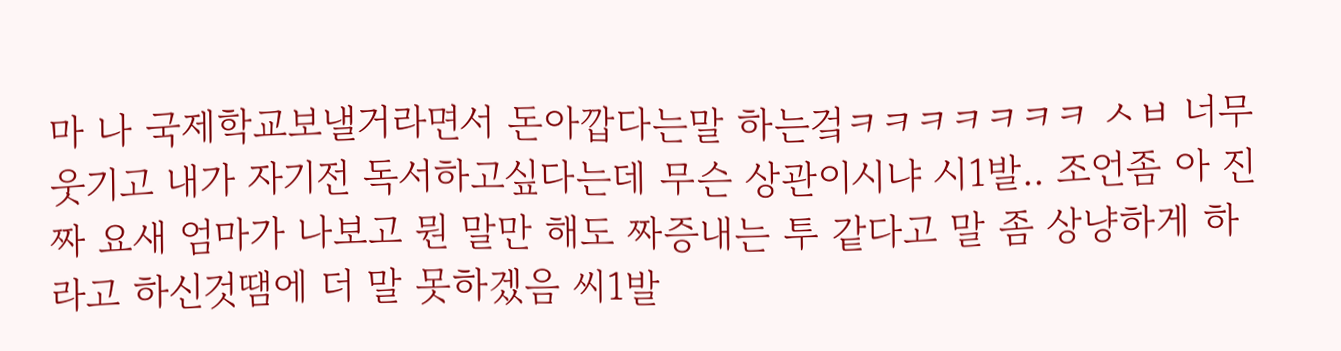마 나 국제학교보낼거라면서 돈아깝다는말 하는겈ㅋㅋㅋㅋㅋㅋㅋ ㅅㅂ 너무 웃기고 내가 자기전 독서하고싶다는데 무슨 상관이시냐 시1발.. 조언좀 아 진짜 요새 엄마가 나보고 뭔 말만 해도 짜증내는 투 같다고 말 좀 상냥하게 하라고 하신것땜에 더 말 못하겠음 씨1발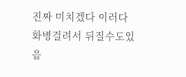진짜 미치겠다 이러다 화병걸려서 뒤질수도있음